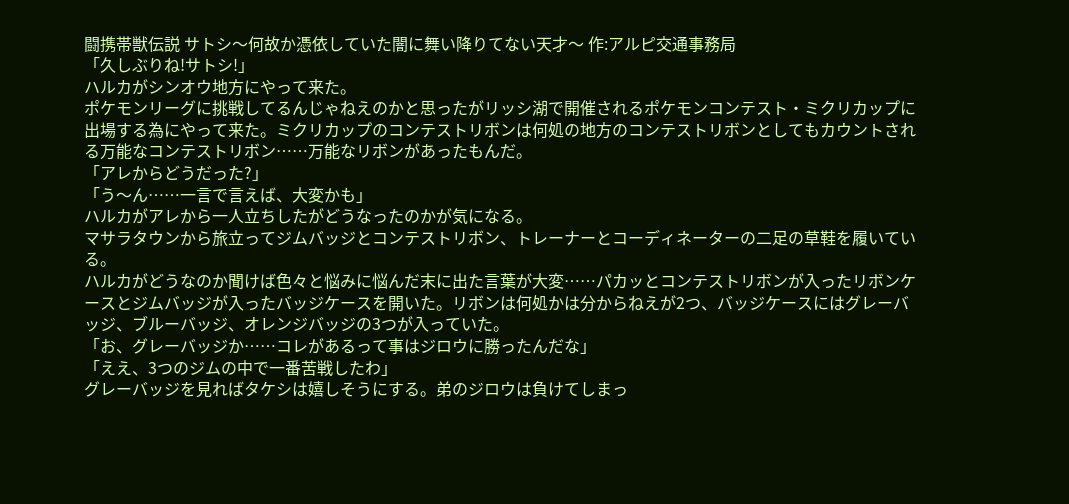闘携帯獣伝説 サトシ〜何故か憑依していた闇に舞い降りてない天才〜 作:アルピ交通事務局
「久しぶりね!サトシ!」
ハルカがシンオウ地方にやって来た。
ポケモンリーグに挑戦してるんじゃねえのかと思ったがリッシ湖で開催されるポケモンコンテスト・ミクリカップに出場する為にやって来た。ミクリカップのコンテストリボンは何処の地方のコンテストリボンとしてもカウントされる万能なコンテストリボン……万能なリボンがあったもんだ。
「アレからどうだった?」
「う〜ん……一言で言えば、大変かも」
ハルカがアレから一人立ちしたがどうなったのかが気になる。
マサラタウンから旅立ってジムバッジとコンテストリボン、トレーナーとコーディネーターの二足の草鞋を履いている。
ハルカがどうなのか聞けば色々と悩みに悩んだ末に出た言葉が大変……パカッとコンテストリボンが入ったリボンケースとジムバッジが入ったバッジケースを開いた。リボンは何処かは分からねえが2つ、バッジケースにはグレーバッジ、ブルーバッジ、オレンジバッジの3つが入っていた。
「お、グレーバッジか……コレがあるって事はジロウに勝ったんだな」
「ええ、3つのジムの中で一番苦戦したわ」
グレーバッジを見ればタケシは嬉しそうにする。弟のジロウは負けてしまっ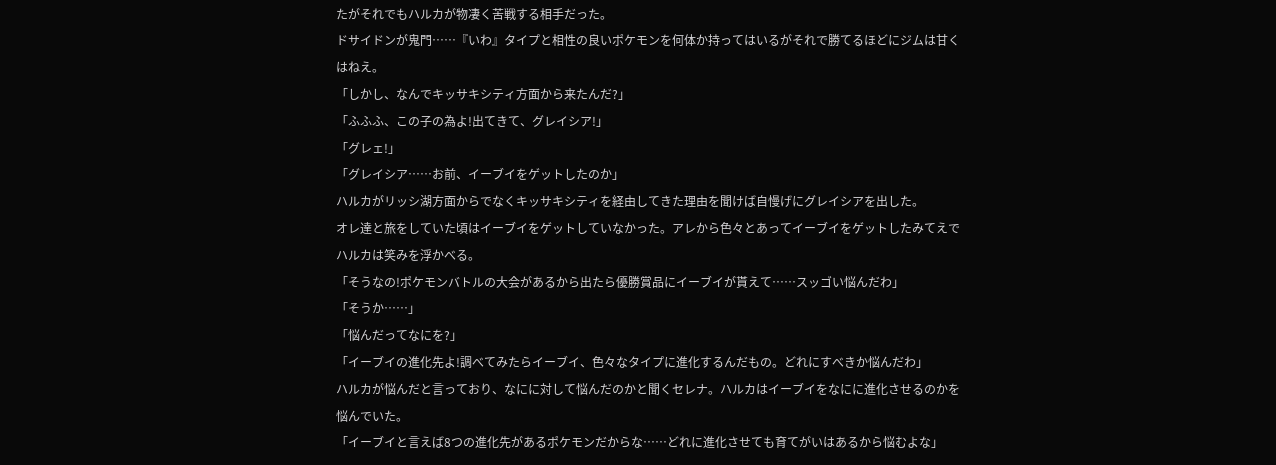たがそれでもハルカが物凄く苦戦する相手だった。
ドサイドンが鬼門……『いわ』タイプと相性の良いポケモンを何体か持ってはいるがそれで勝てるほどにジムは甘くはねえ。
「しかし、なんでキッサキシティ方面から来たんだ?」
「ふふふ、この子の為よ!出てきて、グレイシア!」
「グレェ!」
「グレイシア……お前、イーブイをゲットしたのか」
ハルカがリッシ湖方面からでなくキッサキシティを経由してきた理由を聞けば自慢げにグレイシアを出した。
オレ達と旅をしていた頃はイーブイをゲットしていなかった。アレから色々とあってイーブイをゲットしたみてえでハルカは笑みを浮かべる。
「そうなの!ポケモンバトルの大会があるから出たら優勝賞品にイーブイが貰えて……スッゴい悩んだわ」
「そうか……」
「悩んだってなにを?」
「イーブイの進化先よ!調べてみたらイーブイ、色々なタイプに進化するんだもの。どれにすべきか悩んだわ」
ハルカが悩んだと言っており、なにに対して悩んだのかと聞くセレナ。ハルカはイーブイをなにに進化させるのかを悩んでいた。
「イーブイと言えば8つの進化先があるポケモンだからな……どれに進化させても育てがいはあるから悩むよな」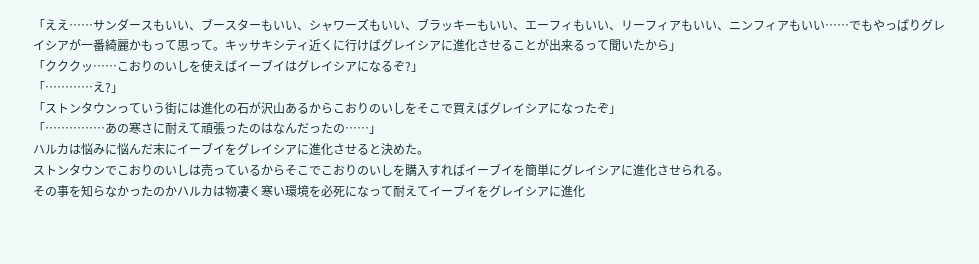「ええ……サンダースもいい、ブースターもいい、シャワーズもいい、ブラッキーもいい、エーフィもいい、リーフィアもいい、ニンフィアもいい……でもやっぱりグレイシアが一番綺麗かもって思って。キッサキシティ近くに行けばグレイシアに進化させることが出来るって聞いたから」
「クククッ……こおりのいしを使えばイーブイはグレイシアになるぞ?」
「…………え?」
「ストンタウンっていう街には進化の石が沢山あるからこおりのいしをそこで買えばグレイシアになったぞ」
「……………あの寒さに耐えて頑張ったのはなんだったの……」
ハルカは悩みに悩んだ末にイーブイをグレイシアに進化させると決めた。
ストンタウンでこおりのいしは売っているからそこでこおりのいしを購入すればイーブイを簡単にグレイシアに進化させられる。
その事を知らなかったのかハルカは物凄く寒い環境を必死になって耐えてイーブイをグレイシアに進化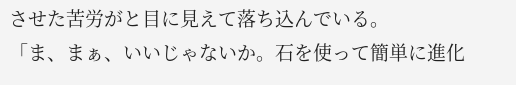させた苦労がと目に見えて落ち込んでいる。
「ま、まぁ、いいじゃないか。石を使って簡単に進化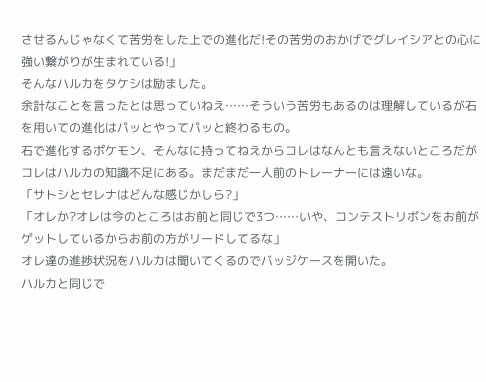させるんじゃなくて苦労をした上での進化だ!その苦労のおかげでグレイシアとの心に強い繋がりが生まれている!」
そんなハルカをタケシは励ました。
余計なことを言ったとは思っていねえ……そういう苦労もあるのは理解しているが石を用いての進化はパッとやってパッと終わるもの。
石で進化するポケモン、そんなに持ってねえからコレはなんとも言えないところだがコレはハルカの知識不足にある。まだまだ一人前のトレーナーには遠いな。
「サトシとセレナはどんな感じかしら?」
「オレか?オレは今のところはお前と同じで3つ……いや、コンテストリボンをお前がゲットしているからお前の方がリードしてるな」
オレ達の進捗状況をハルカは聞いてくるのでバッジケースを開いた。
ハルカと同じで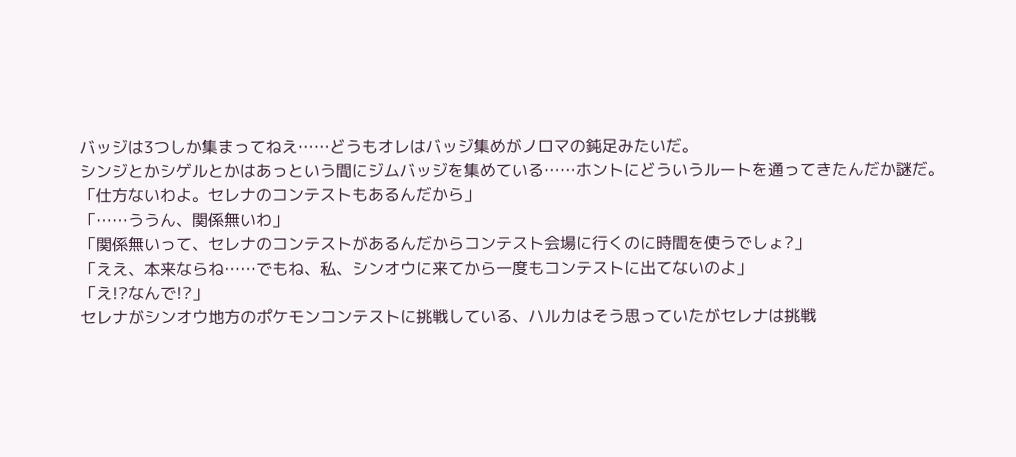バッジは3つしか集まってねえ……どうもオレはバッジ集めがノロマの鈍足みたいだ。
シンジとかシゲルとかはあっという間にジムバッジを集めている……ホントにどういうルートを通ってきたんだか謎だ。
「仕方ないわよ。セレナのコンテストもあるんだから」
「……ううん、関係無いわ」
「関係無いって、セレナのコンテストがあるんだからコンテスト会場に行くのに時間を使うでしょ?」
「ええ、本来ならね……でもね、私、シンオウに来てから一度もコンテストに出てないのよ」
「え!?なんで!?」
セレナがシンオウ地方のポケモンコンテストに挑戦している、ハルカはそう思っていたがセレナは挑戦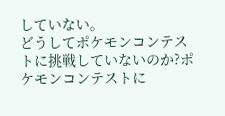していない。
どうしてポケモンコンテストに挑戦していないのか?ポケモンコンテストに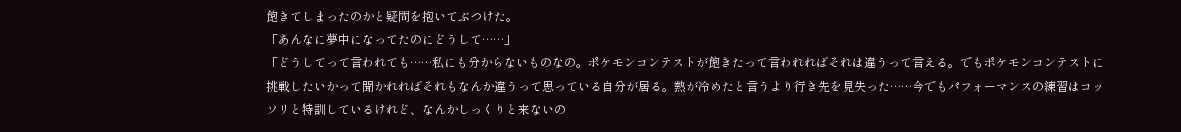飽きてしまったのかと疑問を抱いてぶつけた。
「あんなに夢中になってたのにどうして……」
「どうしてって言われても……私にも分からないものなの。ポケモンコンテストが飽きたって言われればそれは違うって言える。でもポケモンコンテストに挑戦したいかって聞かれればそれもなんか違うって思っている自分が居る。熱が冷めたと言うより行き先を見失った……今でもパフォーマンスの練習はコッソリと特訓しているけれど、なんかしっくりと来ないの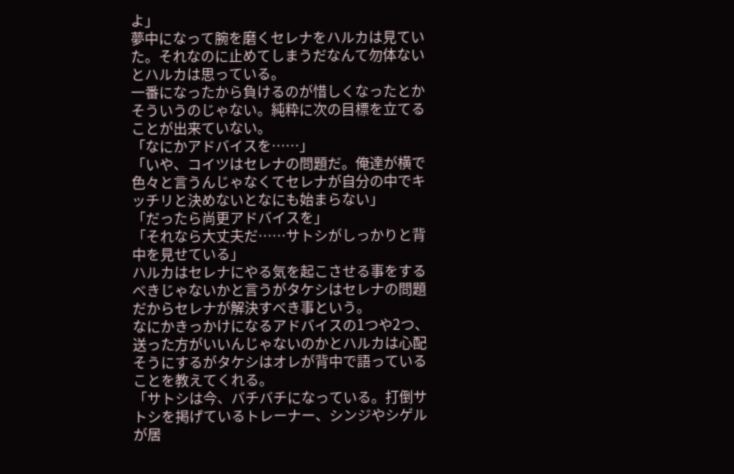よ」
夢中になって腕を磨くセレナをハルカは見ていた。それなのに止めてしまうだなんて勿体ないとハルカは思っている。
一番になったから負けるのが惜しくなったとかそういうのじゃない。純粋に次の目標を立てることが出来ていない。
「なにかアドバイスを……」
「いや、コイツはセレナの問題だ。俺達が横で色々と言うんじゃなくてセレナが自分の中でキッチリと決めないとなにも始まらない」
「だったら尚更アドバイスを」
「それなら大丈夫だ……サトシがしっかりと背中を見せている」
ハルカはセレナにやる気を起こさせる事をするべきじゃないかと言うがタケシはセレナの問題だからセレナが解決すべき事という。
なにかきっかけになるアドバイスの1つや2つ、送った方がいいんじゃないのかとハルカは心配そうにするがタケシはオレが背中で語っていることを教えてくれる。
「サトシは今、バチバチになっている。打倒サトシを掲げているトレーナー、シンジやシゲルが居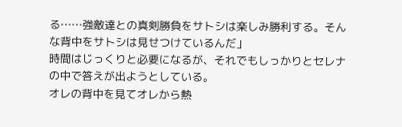る……強敵達との真剣勝負をサトシは楽しみ勝利する。そんな背中をサトシは見せつけているんだ」
時間はじっくりと必要になるが、それでもしっかりとセレナの中で答えが出ようとしている。
オレの背中を見てオレから熱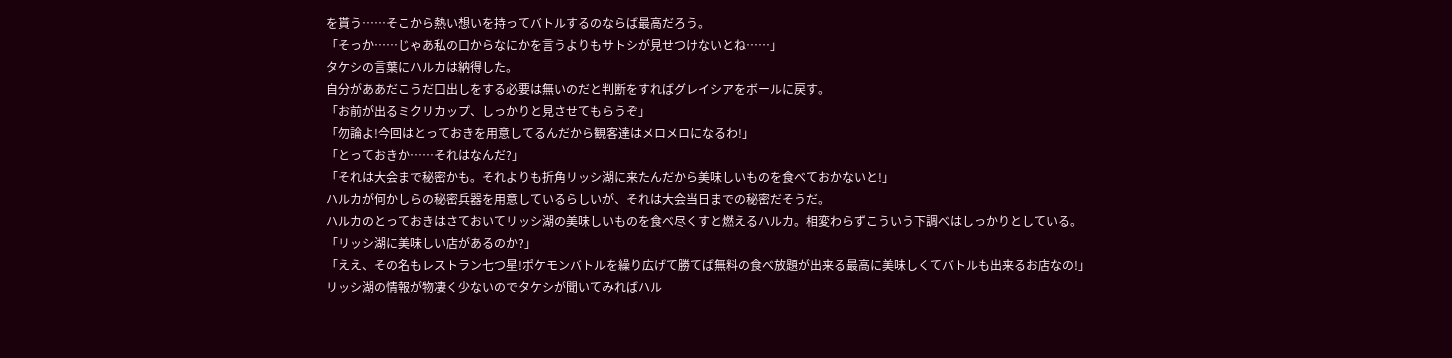を貰う……そこから熱い想いを持ってバトルするのならば最高だろう。
「そっか……じゃあ私の口からなにかを言うよりもサトシが見せつけないとね……」
タケシの言葉にハルカは納得した。
自分がああだこうだ口出しをする必要は無いのだと判断をすればグレイシアをボールに戻す。
「お前が出るミクリカップ、しっかりと見させてもらうぞ」
「勿論よ!今回はとっておきを用意してるんだから観客達はメロメロになるわ!」
「とっておきか……それはなんだ?」
「それは大会まで秘密かも。それよりも折角リッシ湖に来たんだから美味しいものを食べておかないと!」
ハルカが何かしらの秘密兵器を用意しているらしいが、それは大会当日までの秘密だそうだ。
ハルカのとっておきはさておいてリッシ湖の美味しいものを食べ尽くすと燃えるハルカ。相変わらずこういう下調べはしっかりとしている。
「リッシ湖に美味しい店があるのか?」
「ええ、その名もレストラン七つ星!ポケモンバトルを繰り広げて勝てば無料の食べ放題が出来る最高に美味しくてバトルも出来るお店なの!」
リッシ湖の情報が物凄く少ないのでタケシが聞いてみればハル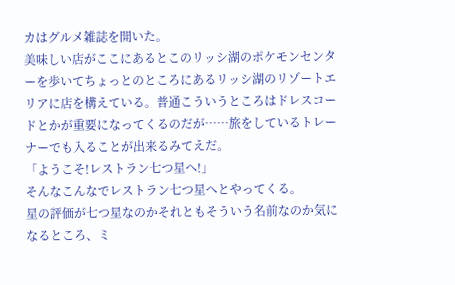カはグルメ雑誌を開いた。
美味しい店がここにあるとこのリッシ湖のポケモンセンターを歩いてちょっとのところにあるリッシ湖のリゾートエリアに店を構えている。普通こういうところはドレスコードとかが重要になってくるのだが……旅をしているトレーナーでも入ることが出来るみてえだ。
「ようこそ!レストラン七つ星へ!」
そんなこんなでレストラン七つ星へとやってくる。
星の評価が七つ星なのかそれともそういう名前なのか気になるところ、ミ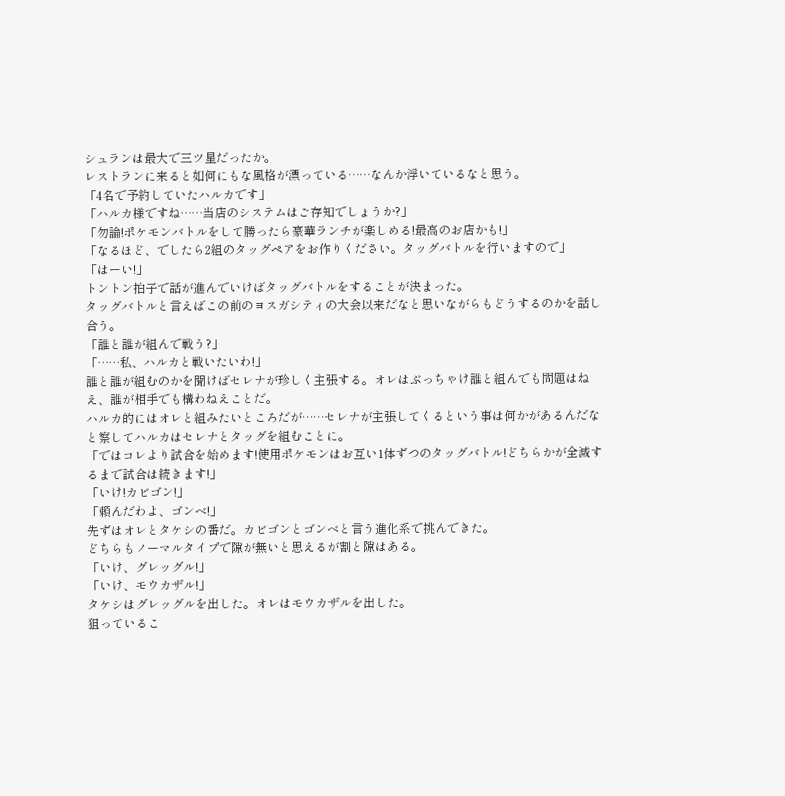シュランは最大で三ツ星だったか。
レストランに来ると如何にもな風格が漂っている……なんか浮いているなと思う。
「4名で予約していたハルカです」
「ハルカ様ですね……当店のシステムはご存知でしょうか?」
「勿論!ポケモンバトルをして勝ったら豪華ランチが楽しめる!最高のお店かも!」
「なるほど、でしたら2組のタッグペアをお作りください。タッグバトルを行いますので」
「はーい!」
トントン拍子で話が進んでいけばタッグバトルをすることが決まった。
タッグバトルと言えばこの前のヨスガシティの大会以来だなと思いながらもどうするのかを話し合う。
「誰と誰が組んで戦う?」
「……私、ハルカと戦いたいわ!」
誰と誰が組むのかを聞けばセレナが珍しく主張する。オレはぶっちゃけ誰と組んでも問題はねえ、誰が相手でも構わねえことだ。
ハルカ的にはオレと組みたいところだが……セレナが主張してくるという事は何かがあるんだなと察してハルカはセレナとタッグを組むことに。
「ではコレより試合を始めます!使用ポケモンはお互い1体ずつのタッグバトル!どちらかが全滅するまで試合は続きます!」
「いけ!カビゴン!」
「頼んだわよ、ゴンベ!」
先ずはオレとタケシの番だ。カビゴンとゴンベと言う進化系で挑んできた。
どちらもノーマルタイプで隙が無いと思えるが割と隙はある。
「いけ、グレッグル!」
「いけ、モウカザル!」
タケシはグレッグルを出した。オレはモウカザルを出した。
狙っているこ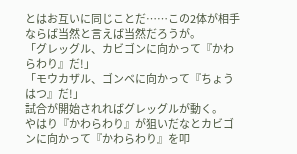とはお互いに同じことだ……この2体が相手ならば当然と言えば当然だろうが。
「グレッグル、カビゴンに向かって『かわらわり』だ!」
「モウカザル、ゴンベに向かって『ちょうはつ』だ!」
試合が開始されればグレッグルが動く。
やはり『かわらわり』が狙いだなとカビゴンに向かって『かわらわり』を叩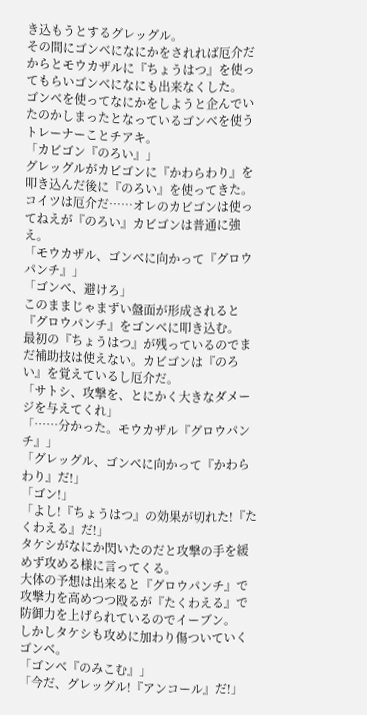き込もうとするグレッグル。
その間にゴンベになにかをされれば厄介だからとモウカザルに『ちょうはつ』を使ってもらいゴンベになにも出来なくした。
ゴンベを使ってなにかをしようと企んでいたのかしまったとなっているゴンベを使うトレーナーことチアキ。
「カビゴン『のろい』」
グレッグルがカビゴンに『かわらわり』を叩き込んだ後に『のろい』を使ってきた。
コイツは厄介だ……オレのカビゴンは使ってねえが『のろい』カビゴンは普通に強え。
「モウカザル、ゴンベに向かって『グロウパンチ』」
「ゴンベ、避けろ」
このままじゃまずい盤面が形成されると『グロウパンチ』をゴンベに叩き込む。
最初の『ちょうはつ』が残っているのでまだ補助技は使えない。カビゴンは『のろい』を覚えているし厄介だ。
「サトシ、攻撃を、とにかく大きなダメージを与えてくれ」
「……分かった。モウカザル『グロウパンチ』」
「グレッグル、ゴンベに向かって『かわらわり』だ!」
「ゴン!」
「よし!『ちょうはつ』の効果が切れた!『たくわえる』だ!」
タケシがなにか閃いたのだと攻撃の手を緩めず攻める様に言ってくる。
大体の予想は出来ると『グロウパンチ』で攻撃力を高めつつ殴るが『たくわえる』で防御力を上げられているのでイーブン。
しかしタケシも攻めに加わり傷ついていくゴンベ。
「ゴンベ『のみこむ』」
「今だ、グレッグル!『アンコール』だ!」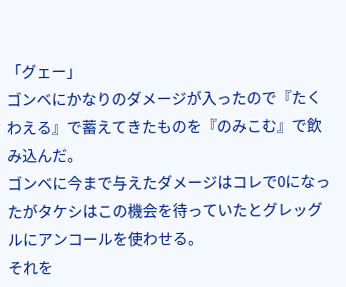「グェー」
ゴンベにかなりのダメージが入ったので『たくわえる』で蓄えてきたものを『のみこむ』で飲み込んだ。
ゴンベに今まで与えたダメージはコレで0になったがタケシはこの機会を待っていたとグレッグルにアンコールを使わせる。
それを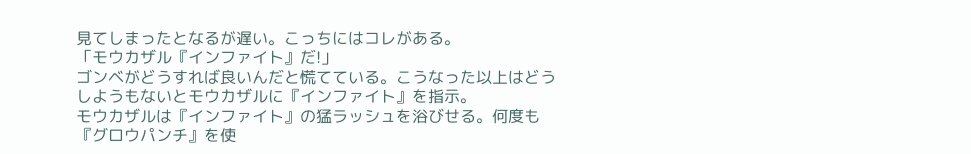見てしまったとなるが遅い。こっちにはコレがある。
「モウカザル『インファイト』だ!」
ゴンベがどうすれば良いんだと慌てている。こうなった以上はどうしようもないとモウカザルに『インファイト』を指示。
モウカザルは『インファイト』の猛ラッシュを浴びせる。何度も『グロウパンチ』を使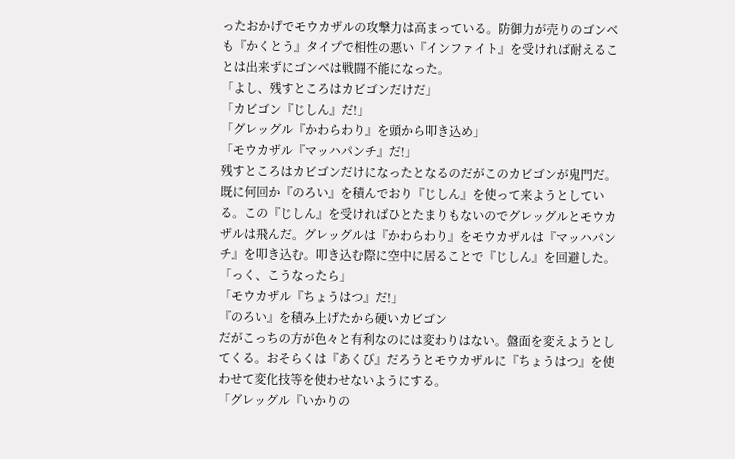ったおかげでモウカザルの攻撃力は高まっている。防御力が売りのゴンベも『かくとう』タイプで相性の悪い『インファイト』を受ければ耐えることは出来ずにゴンベは戦闘不能になった。
「よし、残すところはカビゴンだけだ」
「カビゴン『じしん』だ!」
「グレッグル『かわらわり』を頭から叩き込め」
「モウカザル『マッハパンチ』だ!」
残すところはカビゴンだけになったとなるのだがこのカビゴンが鬼門だ。
既に何回か『のろい』を積んでおり『じしん』を使って来ようとしている。この『じしん』を受ければひとたまりもないのでグレッグルとモウカザルは飛んだ。グレッグルは『かわらわり』をモウカザルは『マッハパンチ』を叩き込む。叩き込む際に空中に居ることで『じしん』を回避した。
「っく、こうなったら」
「モウカザル『ちょうはつ』だ!」
『のろい』を積み上げたから硬いカビゴン
だがこっちの方が色々と有利なのには変わりはない。盤面を変えようとしてくる。おそらくは『あくび』だろうとモウカザルに『ちょうはつ』を使わせて変化技等を使わせないようにする。
「グレッグル『いかりの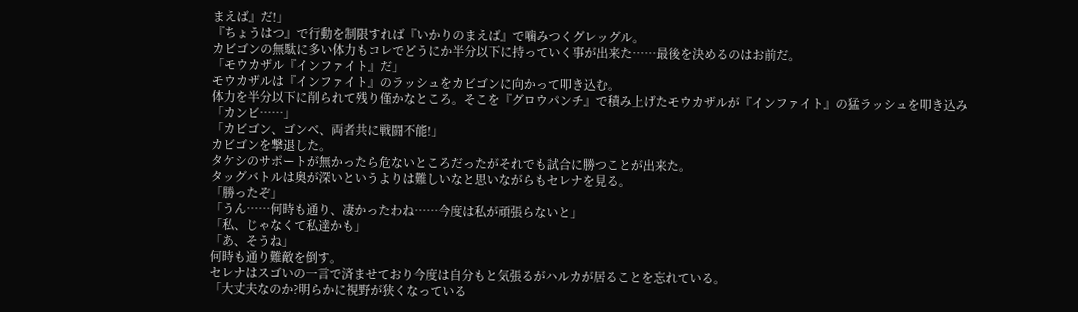まえば』だ!」
『ちょうはつ』で行動を制限すれば『いかりのまえば』で噛みつくグレッグル。
カビゴンの無駄に多い体力もコレでどうにか半分以下に持っていく事が出来た……最後を決めるのはお前だ。
「モウカザル『インファイト』だ」
モウカザルは『インファイト』のラッシュをカビゴンに向かって叩き込む。
体力を半分以下に削られて残り僅かなところ。そこを『グロウパンチ』で積み上げたモウカザルが『インファイト』の猛ラッシュを叩き込み
「カンビ……」
「カビゴン、ゴンベ、両者共に戦闘不能!」
カビゴンを撃退した。
タケシのサポートが無かったら危ないところだったがそれでも試合に勝つことが出来た。
タッグバトルは奥が深いというよりは難しいなと思いながらもセレナを見る。
「勝ったぞ」
「うん……何時も通り、凄かったわね……今度は私が頑張らないと」
「私、じゃなくて私達かも」
「あ、そうね」
何時も通り難敵を倒す。
セレナはスゴいの一言で済ませており今度は自分もと気張るがハルカが居ることを忘れている。
「大丈夫なのか?明らかに視野が狭くなっている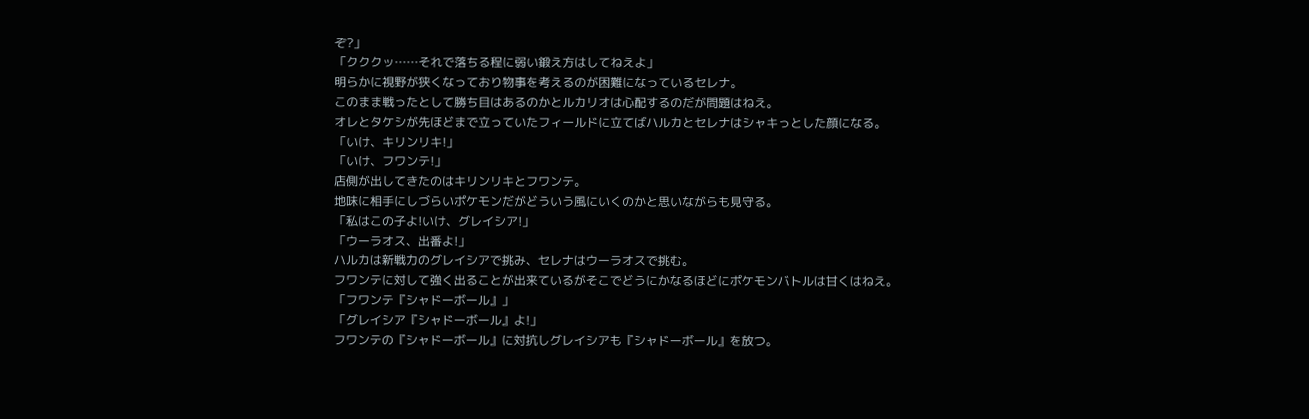ぞ?」
「クククッ……それで落ちる程に弱い鍛え方はしてねえよ」
明らかに視野が狭くなっており物事を考えるのが困難になっているセレナ。
このまま戦ったとして勝ち目はあるのかとルカリオは心配するのだが問題はねえ。
オレとタケシが先ほどまで立っていたフィールドに立てばハルカとセレナはシャキっとした顔になる。
「いけ、キリンリキ!」
「いけ、フワンテ!」
店側が出してきたのはキリンリキとフワンテ。
地味に相手にしづらいポケモンだがどういう風にいくのかと思いながらも見守る。
「私はこの子よ!いけ、グレイシア!」
「ウーラオス、出番よ!」
ハルカは新戦力のグレイシアで挑み、セレナはウーラオスで挑む。
フワンテに対して強く出ることが出来ているがそこでどうにかなるほどにポケモンバトルは甘くはねえ。
「フワンテ『シャドーボール』」
「グレイシア『シャドーボール』よ!」
フワンテの『シャドーボール』に対抗しグレイシアも『シャドーボール』を放つ。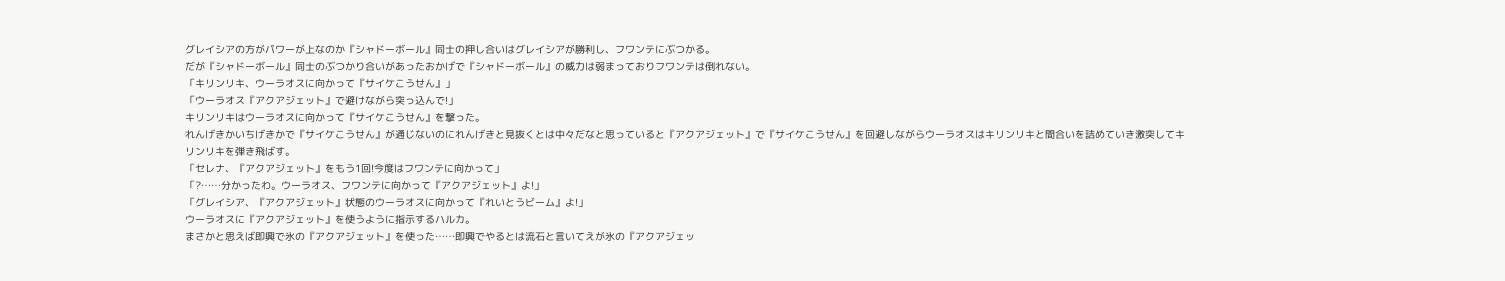グレイシアの方がパワーが上なのか『シャドーボール』同士の押し合いはグレイシアが勝利し、フワンテにぶつかる。
だが『シャドーボール』同士のぶつかり合いがあったおかげで『シャドーボール』の威力は弱まっておりフワンテは倒れない。
「キリンリキ、ウーラオスに向かって『サイケこうせん』」
「ウーラオス『アクアジェット』で避けながら突っ込んで!」
キリンリキはウーラオスに向かって『サイケこうせん』を撃った。
れんげきかいちげきかで『サイケこうせん』が通じないのにれんげきと見抜くとは中々だなと思っていると『アクアジェット』で『サイケこうせん』を回避しながらウーラオスはキリンリキと間合いを詰めていき激突してキリンリキを弾き飛ばす。
「セレナ、『アクアジェット』をもう1回!今度はフワンテに向かって」
「?……分かったわ。ウーラオス、フワンテに向かって『アクアジェット』よ!」
「グレイシア、『アクアジェット』状態のウーラオスに向かって『れいとうビーム』よ!」
ウーラオスに『アクアジェット』を使うように指示するハルカ。
まさかと思えば即興で氷の『アクアジェット』を使った……即興でやるとは流石と言いてえが氷の『アクアジェッ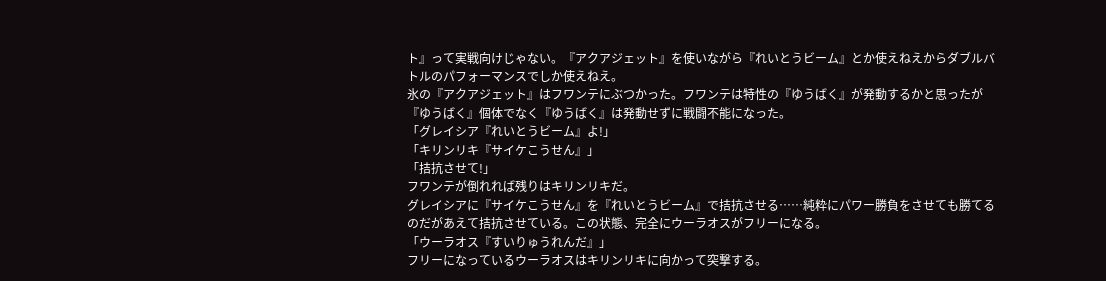ト』って実戦向けじゃない。『アクアジェット』を使いながら『れいとうビーム』とか使えねえからダブルバトルのパフォーマンスでしか使えねえ。
氷の『アクアジェット』はフワンテにぶつかった。フワンテは特性の『ゆうばく』が発動するかと思ったが『ゆうばく』個体でなく『ゆうばく』は発動せずに戦闘不能になった。
「グレイシア『れいとうビーム』よ!」
「キリンリキ『サイケこうせん』」
「拮抗させて!」
フワンテが倒れれば残りはキリンリキだ。
グレイシアに『サイケこうせん』を『れいとうビーム』で拮抗させる……純粋にパワー勝負をさせても勝てるのだがあえて拮抗させている。この状態、完全にウーラオスがフリーになる。
「ウーラオス『すいりゅうれんだ』」
フリーになっているウーラオスはキリンリキに向かって突撃する。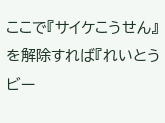ここで『サイケこうせん』を解除すれば『れいとうビー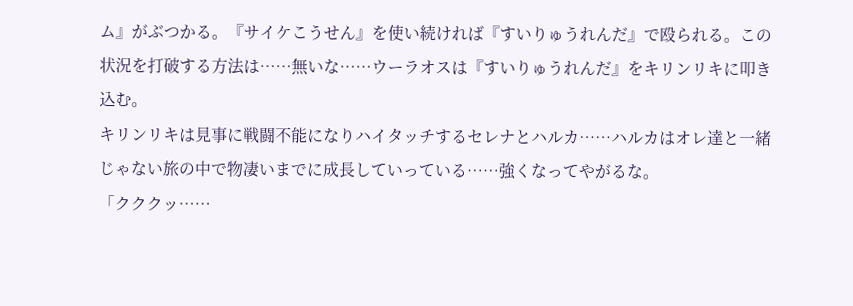ム』がぶつかる。『サイケこうせん』を使い続ければ『すいりゅうれんだ』で殴られる。この状況を打破する方法は……無いな……ウーラオスは『すいりゅうれんだ』をキリンリキに叩き込む。
キリンリキは見事に戦闘不能になりハイタッチするセレナとハルカ……ハルカはオレ達と一緒じゃない旅の中で物凄いまでに成長していっている……強くなってやがるな。
「クククッ……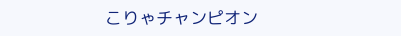こりゃチャンピオン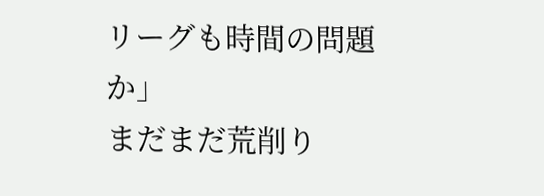リーグも時間の問題か」
まだまだ荒削り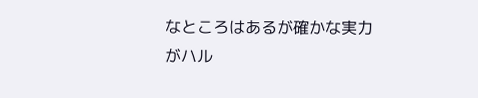なところはあるが確かな実力がハル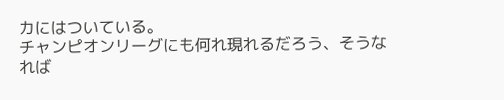カにはついている。
チャンピオンリーグにも何れ現れるだろう、そうなれば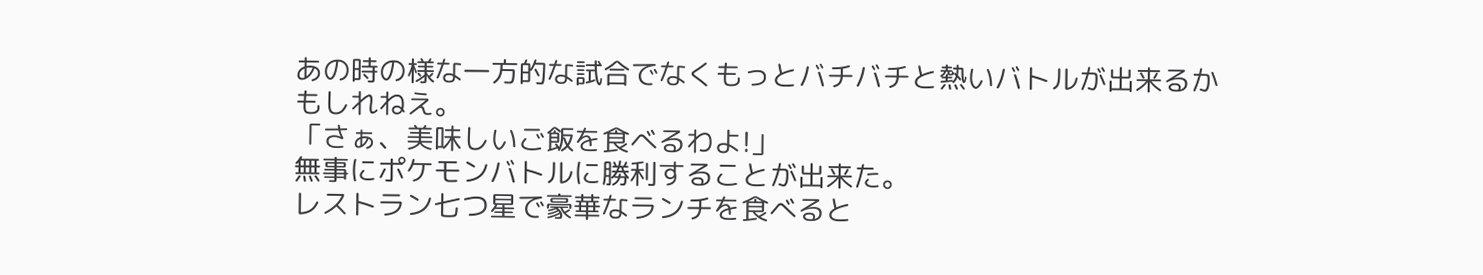あの時の様な一方的な試合でなくもっとバチバチと熱いバトルが出来るかもしれねえ。
「さぁ、美味しいご飯を食べるわよ!」
無事にポケモンバトルに勝利することが出来た。
レストラン七つ星で豪華なランチを食べると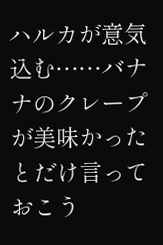ハルカが意気込む……バナナのクレープが美味かったとだけ言っておこう